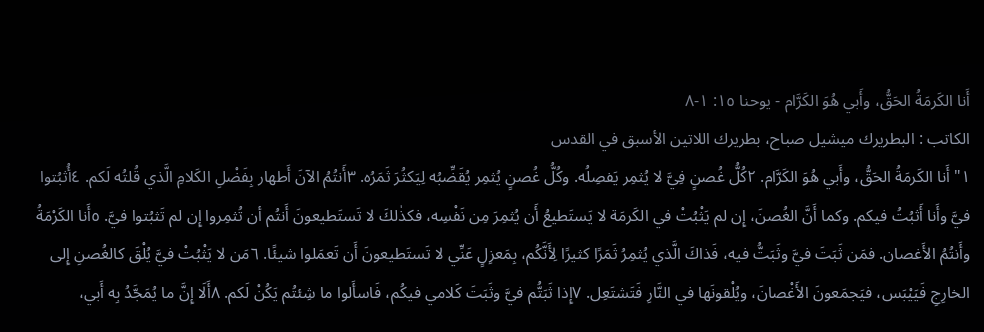أَنا الكَرمَةُ الحَقُّ، وأَبي هُوَ الكَرَّام - يوحنا ١٥: ١-٨
الكاتب : البطريرك ميشيل صباح، بطريرك اللاتين الأسبق في القدس
١"أَنا الكَرمَةُ الحَقُّ، وأَبي هُوَ الكَرَّام. ٢كُلُّ غُصنٍ فِيَّ لا يُثمِر يَفصِلُه. وكُلُّ غُصنٍ يُثمِر يُقَضِّبُه لِيَكثُرَ ثَمَرُه. ٣أَنتُمُ الآنَ أَطهار بِفَضْلِ الكَلامِ الَّذي قُلتُه لَكم. ٤أُثبُتوا فيَّ وأَنا أَثبُتُ فيكم. وكما أَنَّ الغُصنَ، إِن لم يَثْبُتْ في الكَرمَة لا يَستَطيعُ أَن يُثمِرَ مِن نَفْسِه، فكذٰلكَ لا تَستَطيعونَ أَنتُم أن تُثمِروا إِن لم تَثبُتوا فيَّ. ٥أَنا الكَرْمَةُ وأَنتُمُ الأَغصان. فمَن ثَبَتَ فيَّ وثَبَتُّ فيه، فَذاكَ الَّذي يُثمِرُ ثَمَرًا كثيرًا لِأَنَّكُم، بِمَعزِلٍ عَنِّي لا تَستَطيعونَ أَن تَعمَلوا شيئًا. ٦مَن لا يَثْبُتْ فيَّ يُلْقَ كالغُصنِ إِلى الخارِجِ فَيَيْبَس، فيَجمَعونَ الأَغْصانَ، ويُلْقونَها في النَّارِ فَتَشتَعِل. ٧إِذا ثَبَتُّم فيَّ وثَبَتَ كَلامي فيكُم، فَاسأَلوا ما شِئتُم يَكُنْ لَكم. ٨أَلَا إِنَّ ما يُمَجَّدُ بِه أَبي،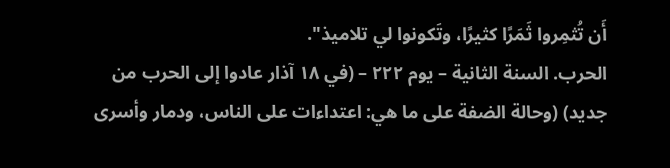أَن تُثمِروا ثَمَرًا كثيرًا، وتَكونوا لي تلاميذ".
الحرب. السنة الثانية – يوم ٢٢٢ – (في ١٨ آذار عادوا إلى الحرب من جديد) (وحالة الضفة على ما هي: اعتداءات على الناس، ودمار وأسرى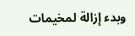وبدء إزالة لمخيمات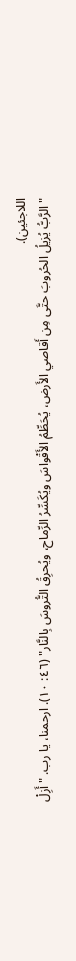اللاجئين).
"الرَّبُّ يُزيلُ الحُروبَ حتَّى مِن أَقاصي الأَرض، يُحَطِّمُ الأَقْواسَ ويُكَسِّرُ الرِّماح، ويُحرِقُ التُّروسَ بِالنَّار" (٤٦: ١٠). ارحمنا، يا رب. "أَزِلْ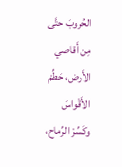الحُروبَ حتَّى مِن أَقاصي الأَرض، حَطِّمْ الأَقْواسَ وكَسِّرْ الرِّماح،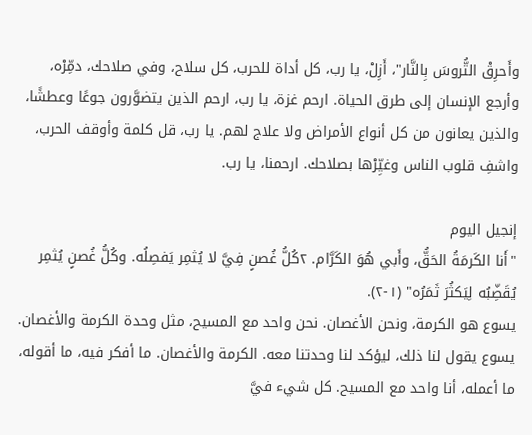وأَحرِقْ التُّروسَ بِالنَّار"، أَزِلْ، يا رب، كل أداة للحرب، كل سلاح، وفي صلاحك، دمِّرْه، وأرجع الإنسان إلى طرق الحياة. ارحم غزة، يا رب، ارحم الذين يتضوَّرون جوعًا وعطشًا، والذين يعانون من كل أنواع الأمراض ولا علاج لهم. يا رب، قل كلمة وأوقف الحرب، واشفِ قلوب الناس وغيِّرْها بصلاحك. ارحمنا، يا رب.

إنجيل اليوم
"أَنا الكَرمَةُ الحَقُّ، وأَبي هُوَ الكَرَّام. ٢كُلُّ غُصنٍ فِيَّ لا يُثمِر يَفصِلُه. وكُلُّ غُصنٍ يُثمِر يُقَضِّبُه لِيَكثُرَ ثَمَرُه" (١-٢).
يسوع هو الكرمة، ونحن الأغصان. نحن واحد مع المسيح، مثل وحدة الكرمة والأغصان. يسوع يقول لنا ذلك، ليؤكد لنا وحدتنا معه. الكرمة والأغصان. ما أفكر فيه، ما أقوله، ما أعمله، أنا واحد مع المسيح. كل شيء فيَّ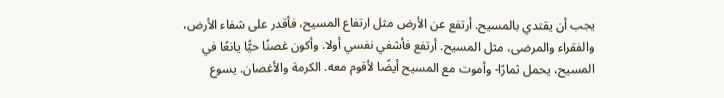يجب أن يقتدي بالمسيح. أرتفع عن الأرض مثل ارتفاع المسيح، فأقدر على شفاء الأرض، والفقراء والمرضى، مثل المسيح. أرتفع فأشفي نفسي أولا. وأكون غصنًا حيًّا يانعًا في المسيح، يحمل ثمارًا- وأموت مع المسيح أيضًا لأقوم معه. الكرمة والأغصان. يسوع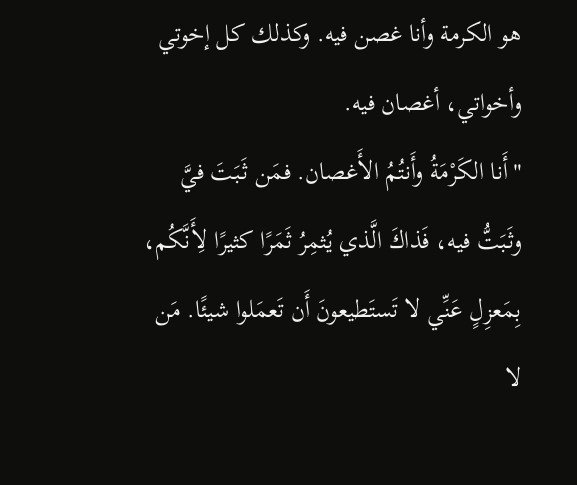هو الكرمة وأنا غصن فيه. وكذلك كل إخوتي وأخواتي، أغصان فيه.
"أَنا الكَرْمَةُ وأَنتُمُ الأَغصان. فمَن ثَبَتَ فيَّ وثَبَتُّ فيه، فَذاكَ الَّذي يُثمِرُ ثَمَرًا كثيرًا لِأَنَّكُم، بِمَعزِلٍ عَنِّي لا تَستَطيعونَ أَن تَعمَلوا شيئًا. مَن لا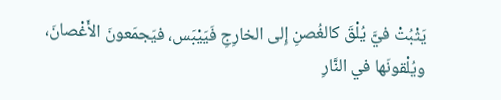يَثْبُتْ فيَّ يُلْقَ كالغُصنِ إِلى الخارِجِ فَيَيْبَس، فيَجمَعونَ الأَغْصانَ، ويُلْقونَها في النَّارِ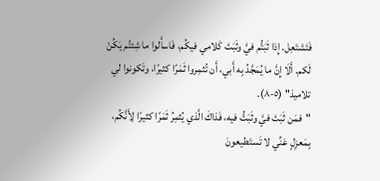فَتَشتَعِل. إِذا ثَبَتُّم فيَّ وثَبَتَ كَلامي فيكُم، فَاسأَلوا ما شِئتُم يَكُنْ لَكم. أَلَا إِنَّ ما يُمَجَّدُ بِه أَبي، أَن تُثمِروا ثَمَرًا كثيرًا، وتَكونوا لي تلاميذ" (٥-٨).
"فمَن ثَبَتَ فيَّ وثَبَتُّ فيه، فَذاكَ الَّذي يُثمِرُ ثَمَرًا كثيرًا لِأَنَّكُم، بِمَعزِلٍ عَنِّي لا تَستَطيعونَ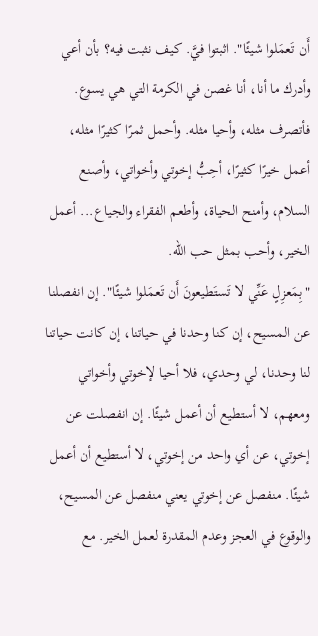أَن تَعمَلوا شيئًا". اثبتوا فيَّ. كيف نثبت فيه؟ بأن أعي وأدرك ما أنا، أنا غصن في الكرمة التي هي يسوع. فأتصرف مثله، وأحيا مثله. وأحمل ثمرًا كثيرًا مثله، أعمل خيرًا كثيرًا، أحِبُّ إخوتي وأخواتي، وأصنع السلام، وأمنح الحياة، وأطعم الفقراء والجياع... أعمل الخير، وأحب بمثل حب الله.
"بِمَعزِلٍ عَنِّي لا تَستَطيعونَ أَن تَعمَلوا شيئًا". إن انفصلنا عن المسيح، إن كنا وحدنا في حياتنا، إن كانت حياتنا لنا وحدنا، لي وحدي، فلا أحيا لإخوتي وأخواتي ومعهم، لا أستطيع أن أعمل شيئًا. إن انفصلت عن إخوتي، عن أي واحد من إخوتي، لا أستطيع أن أعمل شيئًا. منفصل عن إخوتي يعني منفصل عن المسيح، والوقوع في العجز وعدم المقدرة لعمل الخير. مع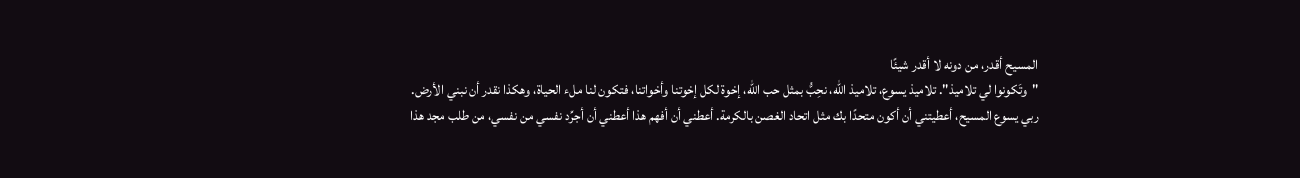المسيح أقدر، من دونه لا أقدر شيئًا
"وتَكونوا لي تلاميذ". تلاميذ يسوع، تلاميذ الله، نحِبُّ بمثل حب الله، إخوة لكل إخوتنا وأخواتنا، فتكون لنا ملء الحياة، وهكذا نقدر أن نبني الأرض.
ربي يسوع المسيح، أعطيتني أن أكون متحدًا بك مثل اتحاد الغصن بالكرمة. أعطني أن أفهم هذا أعطني أن أجرِّد نفسي من نفسي، من طلب مجد هذا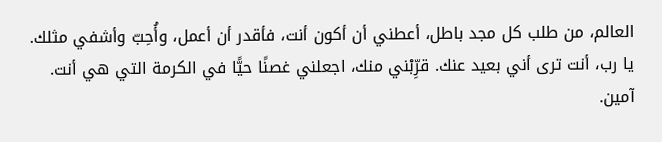العالم، من طلب كل مجد باطل، أعطني أن أكون أنت، فأقدر أن أعمل، وأُحِبّ وأشفي مثلك. يا رب، أنت ترى أني بعيد عنك. قرِّبْني منك، اجعلني غصنًا حيًّا في الكرمة التي هي أنت. آمين.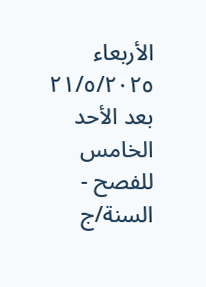الأربعاء ٢١/٥/٢٠٢٥ بعد الأحد الخامس للفصح - السنة/ج